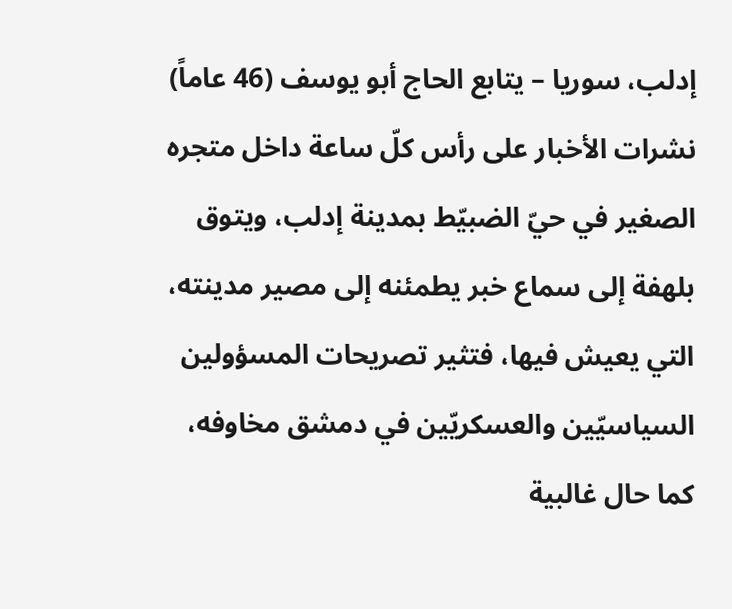إدلب، سوريا – يتابع الحاج أبو يوسف (46 عاماً) نشرات الأخبار على رأس كلّ ساعة داخل متجره الصغير في حيّ الضبيّط بمدينة إدلب، ويتوق بلهفة إلى سماع خبر يطمئنه إلى مصير مدينته، التي يعيش فيها، فتثير تصريحات المسؤولين السياسيّين والعسكريّين في دمشق مخاوفه، كما حال غالبية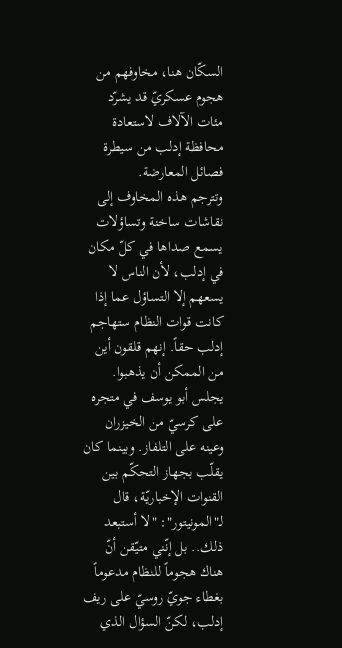السكّان هنا، مخاوفهم من هجوم عسكريّ قد يشرّد مئات الآلاف لاستعادة محافظة إدلب من سيطرة فصائل المعارضة.
وتترجم هذه المخاوف إلى نقاشات ساخنة وتساؤلات يسمع صداها في كلّ مكان في إدلب، لأن الناس لا يسعهم إلا التساؤل عما إذا كانت قوات النظام ستهاجم إدلب حقاً. إنهم قلقون أين من الممكن أن يذهبوا.
يجلس أبو يوسف في متجره على كرسيّ من الخيزران وعينه على التلفاز. وبينما كان يقلّب بجهاز التحكّم بين القنوات الإخباريّة، قال لـ"المونيتور": "لا أستبعد ذلك.. بل إنّني متيّقن أنّ هناك هجوماً للنظام مدعوماً بغطاء جويّ روسيّ على ريف إدلب، لكنّ السؤال الذي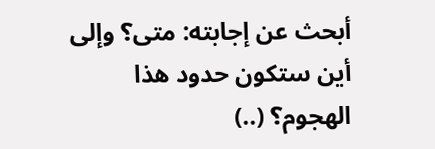أبحث عن إجابته: متى؟ وإلى أين ستكون حدود هذا الهجوم؟ (..)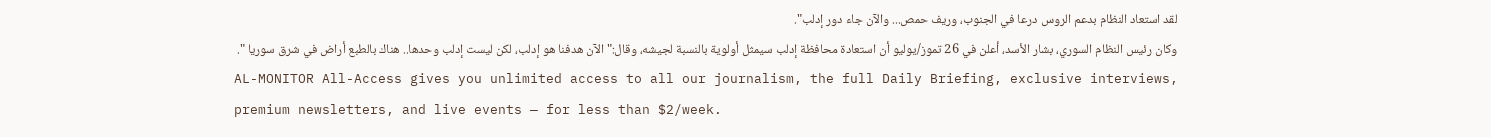لقد استعاد النظام بدعم الروس درعا في الجنوب، وريف حمص... والآن جاء دور إدلب".
وكان رئيس النظام السوري، بشار الأسد، أعلن في 26 تموز/يوليو أن استعادة محافظة إدلب سيمثل أولوية بالنسبة لجيشه، وقال:" الآن هدفنا هو إدلب، لكن ليست إدلب وحدها.. هناك بالطبع أراض في شرق سوريا ".
AL-MONITOR All-Access gives you unlimited access to all our journalism, the full Daily Briefing, exclusive interviews, premium newsletters, and live events — for less than $2/week.